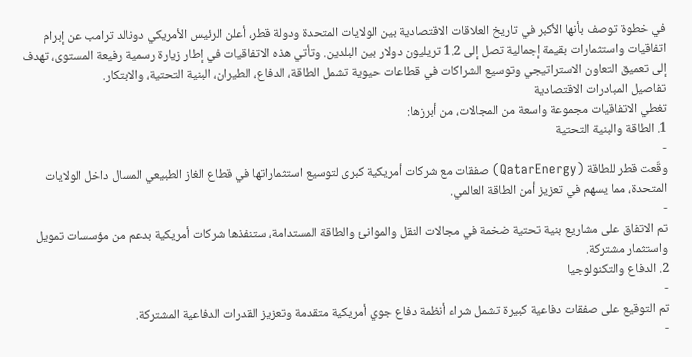في خطوة توصف بأنها الأكبر في تاريخ العلاقات الاقتصادية بين الولايات المتحدة ودولة قطر، أعلن الرئيس الأمريكي دونالد ترامب عن إبرام اتفاقيات واستثمارات بقيمة إجمالية تصل إلى 1.2 تريليون دولار بين البلدين. وتأتي هذه الاتفاقيات في إطار زيارة رسمية رفيعة المستوى، تهدف إلى تعميق التعاون الاستراتيجي وتوسيع الشراكات في قطاعات حيوية تشمل الطاقة، الدفاع، الطيران، البنية التحتية، والابتكار.
تفاصيل المبادرات الاقتصادية
تغطي الاتفاقيات مجموعة واسعة من المجالات، من أبرزها:
1. الطاقة والبنية التحتية
-
وقّعت قطر للطاقة (QatarEnergy) صفقات مع شركات أمريكية كبرى لتوسيع استثماراتها في قطاع الغاز الطبيعي المسال داخل الولايات المتحدة، مما يسهم في تعزيز أمن الطاقة العالمي.
-
تم الاتفاق على مشاريع بنية تحتية ضخمة في مجالات النقل والموانئ والطاقة المستدامة، ستنفذها شركات أمريكية بدعم من مؤسسات تمويل واستثمار مشتركة.
2. الدفاع والتكنولوجيا
-
تم التوقيع على صفقات دفاعية كبيرة تشمل شراء أنظمة دفاع جوي أمريكية متقدمة وتعزيز القدرات الدفاعية المشتركة.
-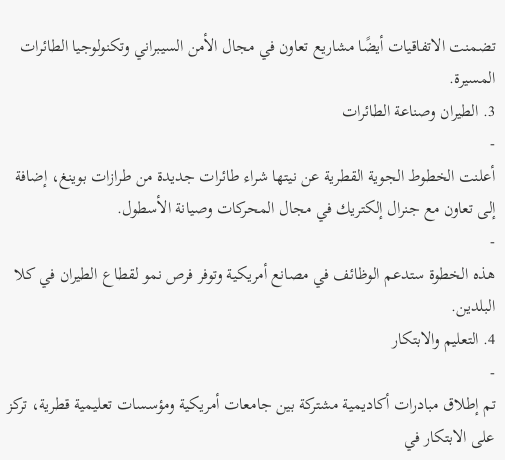تضمنت الاتفاقيات أيضًا مشاريع تعاون في مجال الأمن السيبراني وتكنولوجيا الطائرات المسيرة.
3. الطيران وصناعة الطائرات
-
أعلنت الخطوط الجوية القطرية عن نيتها شراء طائرات جديدة من طرازات بوينغ، إضافة إلى تعاون مع جنرال إلكتريك في مجال المحركات وصيانة الأسطول.
-
هذه الخطوة ستدعم الوظائف في مصانع أمريكية وتوفر فرص نمو لقطاع الطيران في كلا البلدين.
4. التعليم والابتكار
-
تم إطلاق مبادرات أكاديمية مشتركة بين جامعات أمريكية ومؤسسات تعليمية قطرية، تركز على الابتكار في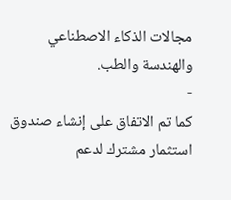مجالات الذكاء الاصطناعي والهندسة والطب.
-
كما تم الاتفاق على إنشاء صندوق استثمار مشترك لدعم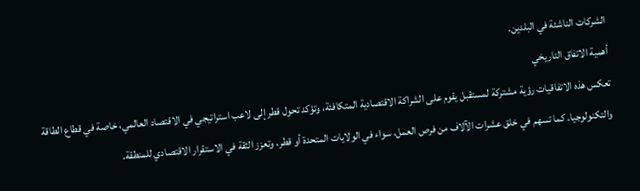الشركات الناشئة في البلدين.
أهمية الاتفاق التاريخي
تعكس هذه الاتفاقيات رؤية مشتركة لمستقبل يقوم على الشراكة الاقتصادية المتكافئة، وتؤكد تحول قطر إلى لاعب استراتيجي في الاقتصاد العالمي، خاصة في قطاع الطاقة والتكنولوجيا. كما تسهم في خلق عشرات الآلاف من فرص العمل، سواء في الولايات المتحدة أو قطر، وتعزز الثقة في الاستقرار الاقتصادي للمنطقة.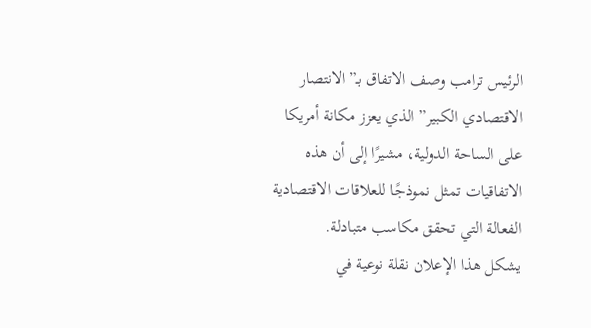الرئيس ترامب وصف الاتفاق بـ”الانتصار الاقتصادي الكبير” الذي يعزز مكانة أمريكا على الساحة الدولية، مشيرًا إلى أن هذه الاتفاقيات تمثل نموذجًا للعلاقات الاقتصادية الفعالة التي تحقق مكاسب متبادلة.
يشكل هذا الإعلان نقلة نوعية في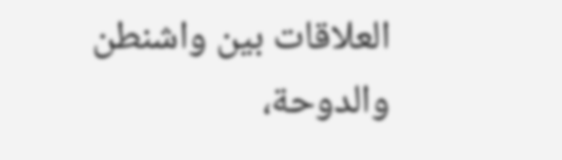العلاقات بين واشنطن والدوحة،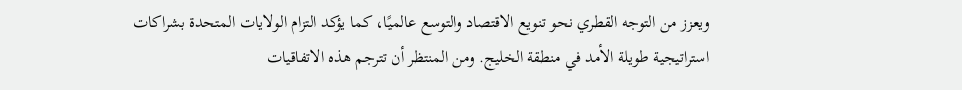ويعزز من التوجه القطري نحو تنويع الاقتصاد والتوسع عالميًا، كما يؤكد التزام الولايات المتحدة بشراكات استراتيجية طويلة الأمد في منطقة الخليج. ومن المنتظر أن تترجم هذه الاتفاقيات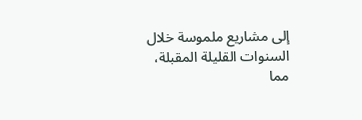إلى مشاريع ملموسة خلال السنوات القليلة المقبلة، مما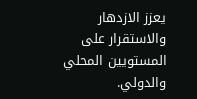يعزز الازدهار والاستقرار على المستويين المحلي والدولي.